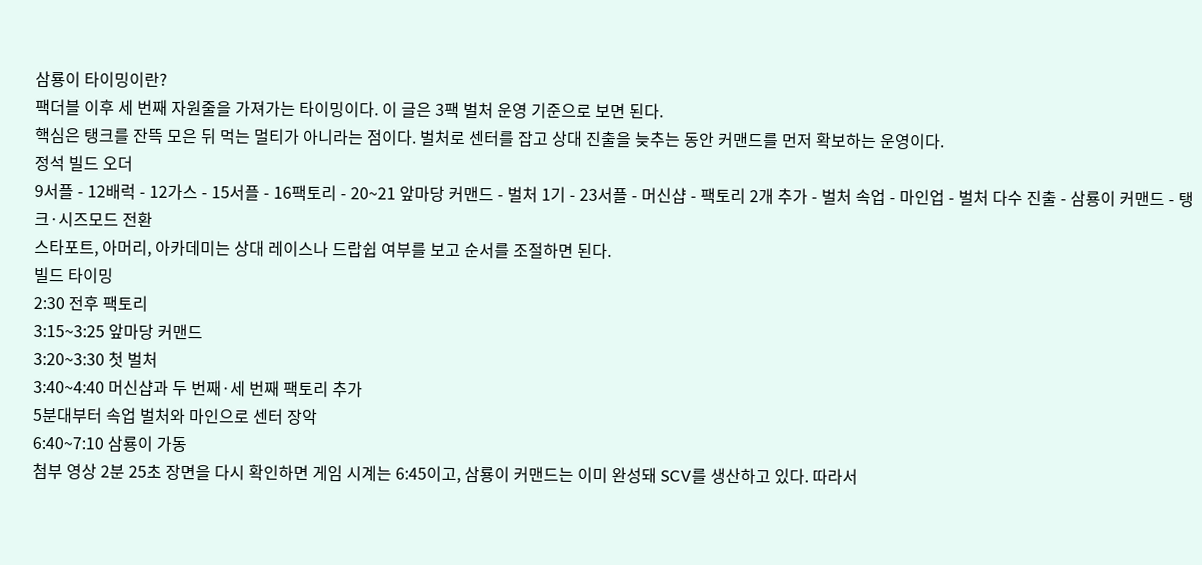삼룡이 타이밍이란?
팩더블 이후 세 번째 자원줄을 가져가는 타이밍이다. 이 글은 3팩 벌처 운영 기준으로 보면 된다.
핵심은 탱크를 잔뜩 모은 뒤 먹는 멀티가 아니라는 점이다. 벌처로 센터를 잡고 상대 진출을 늦추는 동안 커맨드를 먼저 확보하는 운영이다.
정석 빌드 오더
9서플 - 12배럭 - 12가스 - 15서플 - 16팩토리 - 20~21 앞마당 커맨드 - 벌처 1기 - 23서플 - 머신샵 - 팩토리 2개 추가 - 벌처 속업 - 마인업 - 벌처 다수 진출 - 삼룡이 커맨드 - 탱크·시즈모드 전환
스타포트, 아머리, 아카데미는 상대 레이스나 드랍쉽 여부를 보고 순서를 조절하면 된다.
빌드 타이밍
2:30 전후 팩토리
3:15~3:25 앞마당 커맨드
3:20~3:30 첫 벌처
3:40~4:40 머신샵과 두 번째·세 번째 팩토리 추가
5분대부터 속업 벌처와 마인으로 센터 장악
6:40~7:10 삼룡이 가동
첨부 영상 2분 25초 장면을 다시 확인하면 게임 시계는 6:45이고, 삼룡이 커맨드는 이미 완성돼 SCV를 생산하고 있다. 따라서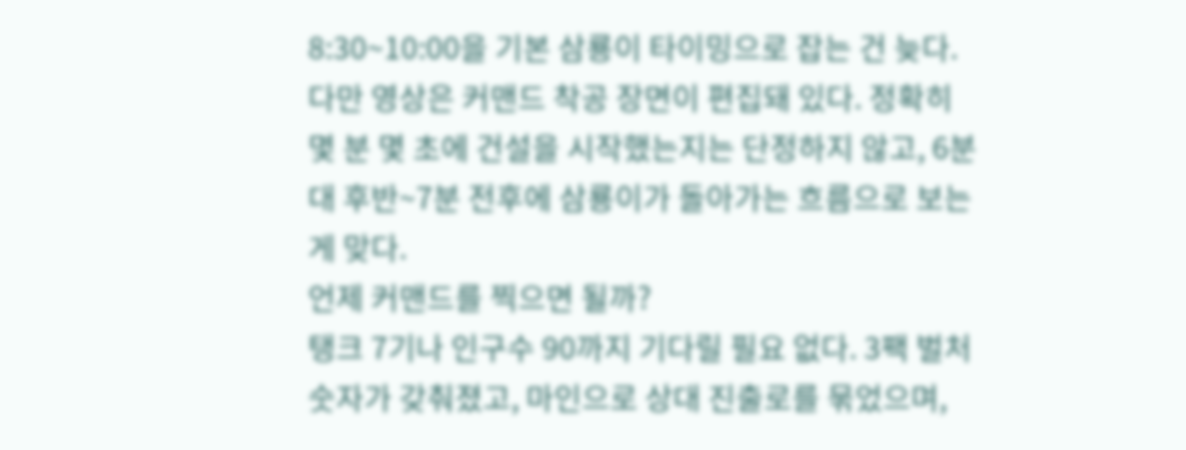8:30~10:00을 기본 삼룡이 타이밍으로 잡는 건 늦다.
다만 영상은 커맨드 착공 장면이 편집돼 있다. 정확히 몇 분 몇 초에 건설을 시작했는지는 단정하지 않고, 6분대 후반~7분 전후에 삼룡이가 돌아가는 흐름으로 보는 게 맞다.
언제 커맨드를 찍으면 될까?
탱크 7기나 인구수 90까지 기다릴 필요 없다. 3팩 벌처 숫자가 갖춰졌고, 마인으로 상대 진출로를 묶었으며,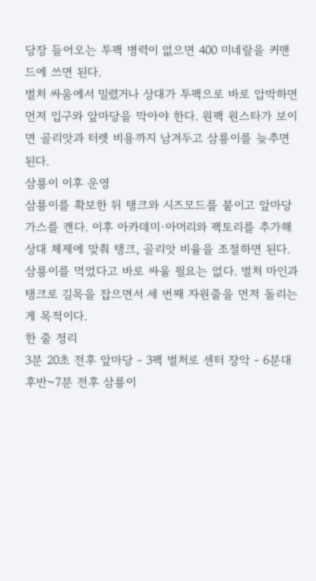당장 들어오는 투팩 병력이 없으면 400 미네랄을 커맨드에 쓰면 된다.
벌처 싸움에서 밀렸거나 상대가 투팩으로 바로 압박하면 먼저 입구와 앞마당을 막아야 한다. 원팩 원스타가 보이면 골리앗과 터렛 비용까지 남겨두고 삼룡이를 늦추면 된다.
삼룡이 이후 운영
삼룡이를 확보한 뒤 탱크와 시즈모드를 붙이고 앞마당 가스를 캔다. 이후 아카데미·아머리와 팩토리를 추가해 상대 체제에 맞춰 탱크, 골리앗 비율을 조절하면 된다.
삼룡이를 먹었다고 바로 싸울 필요는 없다. 벌처 마인과 탱크로 길목을 잡으면서 세 번째 자원줄을 먼저 돌리는 게 목적이다.
한 줄 정리
3분 20초 전후 앞마당 - 3팩 벌처로 센터 장악 - 6분대 후반~7분 전후 삼룡이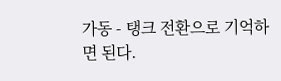가동 - 탱크 전환으로 기억하면 된다.